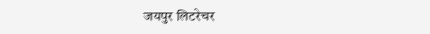जयपुर लिटरेचर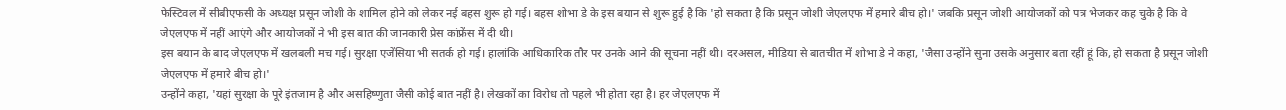फेस्टिवल में सीबीएफसी के अध्यक्ष प्रसून जोशी के शामिल होने को लेकर नई बहस शुरू हो गई। बहस शोभा डे के इस बयान से शुरू हुई है कि 'हो सकता है कि प्रसून जोशी जेएलएफ में हमारे बीच हो।' जबकि प्रसून जोशी आयोजकों को पत्र भेजकर कह चुके है कि वे जेएलएफ में नहीं आएंगे और आयोजकों ने भी इस बात की जानकारी प्रेस कांफ्रेंस में दी थी।
इस बयान के बाद जेएलएफ में खलबली मच गई। सुरक्षा एजेंसिया भी सतर्क हो गई। हालांकि आधिकारिक तौर पर उनके आने की सूचना नहीं थी। दरअसल, मीडिया से बातचीत में शोभा डे ने कहा, 'जैसा उन्होंने सुना उसके अनुसार बता रहीं हूं कि, हो सकता है प्रसून जोशी जेएलएफ में हमारे बीच हो।'
उन्होंने कहा, 'यहां सुरक्षा के पूरे इंतजाम है और असहिष्णुता जैसी कोई बात नहीं है। लेखकों का विरोध तो पहले भी होता रहा है। हर जेएलएफ में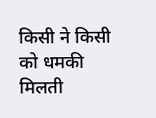किसी ने किसी को धमकी मिलती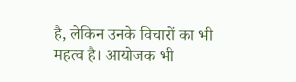है, लेकिन उनके विचारों का भी महत्व है। आयोजक भी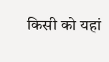किसी को यहां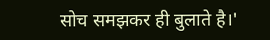सोच समझकर ही बुलाते है।'